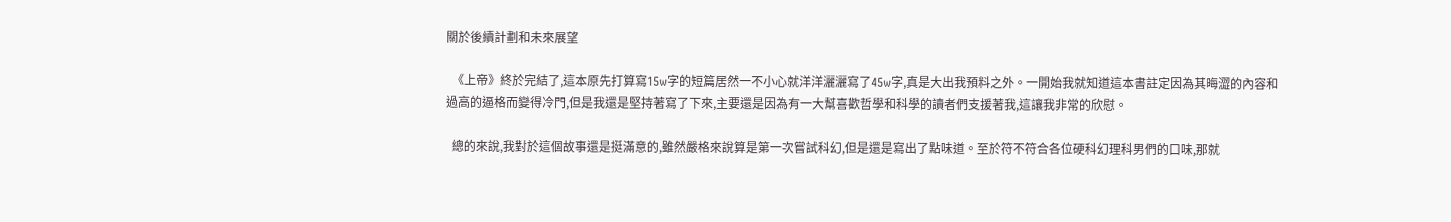關於後續計劃和未來展望

  《上帝》終於完結了,這本原先打算寫15w字的短篇居然一不小心就洋洋灑灑寫了45w字,真是大出我預料之外。一開始我就知道這本書註定因為其晦澀的內容和過高的逼格而變得冷門,但是我還是堅持著寫了下來,主要還是因為有一大幫喜歡哲學和科學的讀者們支援著我,這讓我非常的欣慰。

  總的來說,我對於這個故事還是挺滿意的,雖然嚴格來說算是第一次嘗試科幻,但是還是寫出了點味道。至於符不符合各位硬科幻理科男們的口味,那就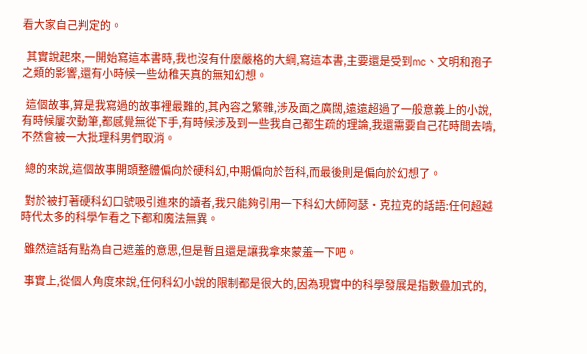看大家自己判定的。

  其實說起來,一開始寫這本書時,我也沒有什麼嚴格的大綱,寫這本書,主要還是受到mc、文明和孢子之類的影響,還有小時候一些幼稚天真的無知幻想。

  這個故事,算是我寫過的故事裡最難的,其內容之繁雜,涉及面之廣闊,遠遠超過了一般意義上的小說,有時候屢次動筆,都感覺無從下手,有時候涉及到一些我自己都生疏的理論,我還需要自己花時間去啃,不然會被一大批理科男們取消。

  總的來說,這個故事開頭整體偏向於硬科幻,中期偏向於哲科,而最後則是偏向於幻想了。

  對於被打著硬科幻口號吸引進來的讀者,我只能夠引用一下科幻大師阿瑟·克拉克的話語:任何超越時代太多的科學乍看之下都和魔法無異。

  雖然這話有點為自己遮羞的意思,但是暫且還是讓我拿來蒙羞一下吧。

  事實上,從個人角度來說,任何科幻小說的限制都是很大的,因為現實中的科學發展是指數疊加式的,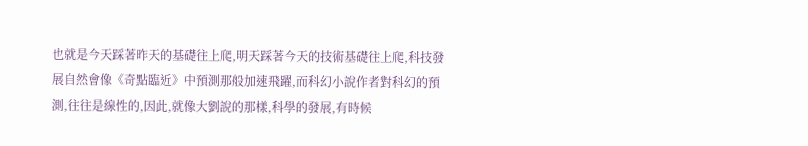也就是今天踩著昨天的基礎往上爬,明天踩著今天的技術基礎往上爬,科技發展自然會像《奇點臨近》中預測那般加速飛躍,而科幻小說作者對科幻的預測,往往是線性的,因此,就像大劉說的那樣,科學的發展,有時候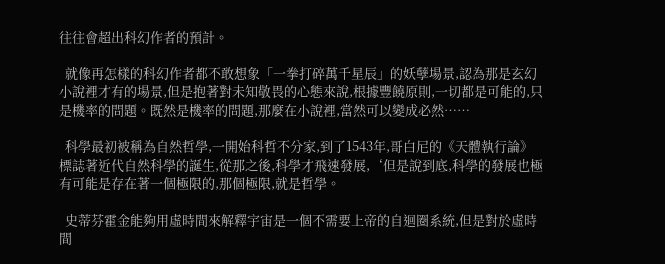往往會超出科幻作者的預計。

  就像再怎樣的科幻作者都不敢想象「一拳打碎萬千星辰」的妖孽場景,認為那是玄幻小說裡才有的場景,但是抱著對未知敬畏的心態來說,根據豐饒原則,一切都是可能的,只是機率的問題。既然是機率的問題,那麼在小說裡,當然可以變成必然……

  科學最初被稱為自然哲學,一開始科哲不分家,到了1543年,哥白尼的《天體執行論》標誌著近代自然科學的誕生,從那之後,科學才飛速發展,‘但是說到底,科學的發展也極有可能是存在著一個極限的,那個極限,就是哲學。

  史蒂芬霍金能夠用虛時間來解釋宇宙是一個不需要上帝的自迴圈系統,但是對於虛時間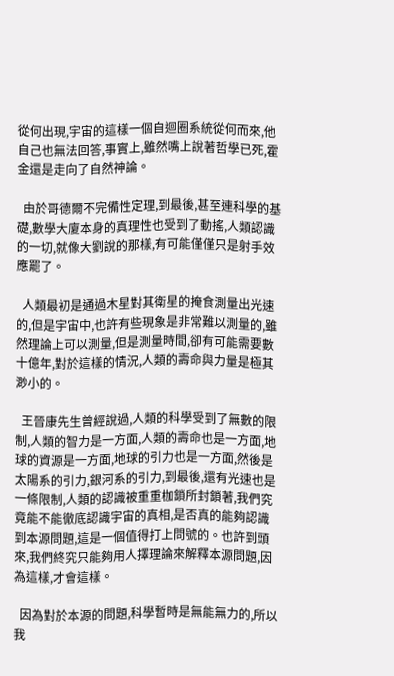從何出現,宇宙的這樣一個自迴圈系統從何而來,他自己也無法回答,事實上,雖然嘴上說著哲學已死,霍金還是走向了自然神論。

  由於哥德爾不完備性定理,到最後,甚至連科學的基礎,數學大廈本身的真理性也受到了動搖,人類認識的一切,就像大劉說的那樣,有可能僅僅只是射手效應罷了。

  人類最初是通過木星對其衛星的掩食測量出光速的,但是宇宙中,也許有些現象是非常難以測量的,雖然理論上可以測量,但是測量時間,卻有可能需要數十億年,對於這樣的情況,人類的壽命與力量是極其渺小的。

  王晉康先生曾經說過,人類的科學受到了無數的限制,人類的智力是一方面,人類的壽命也是一方面,地球的資源是一方面,地球的引力也是一方面,然後是太陽系的引力,銀河系的引力,到最後,還有光速也是一條限制,人類的認識被重重枷鎖所封鎖著,我們究竟能不能徹底認識宇宙的真相,是否真的能夠認識到本源問題,這是一個值得打上問號的。也許到頭來,我們終究只能夠用人擇理論來解釋本源問題,因為這樣,才會這樣。

  因為對於本源的問題,科學暫時是無能無力的,所以我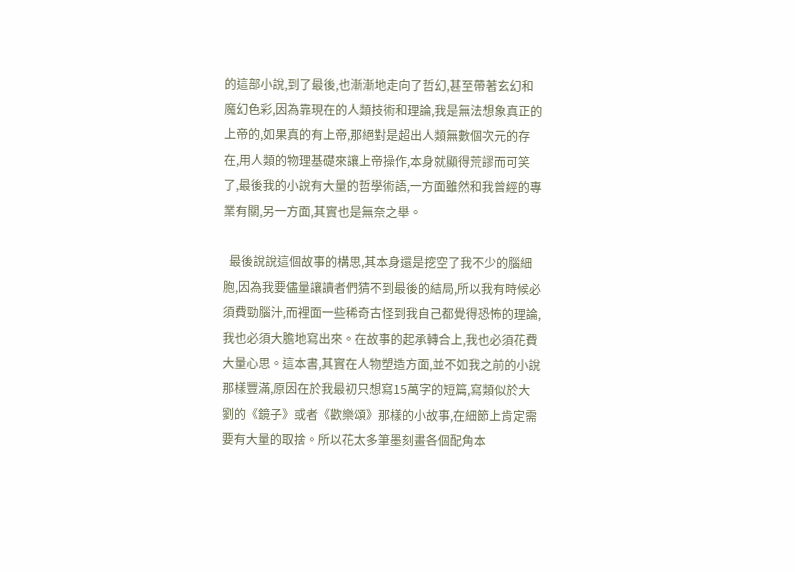的這部小說,到了最後,也漸漸地走向了哲幻,甚至帶著玄幻和魔幻色彩,因為靠現在的人類技術和理論,我是無法想象真正的上帝的,如果真的有上帝,那絕對是超出人類無數個次元的存在,用人類的物理基礎來讓上帝操作,本身就顯得荒謬而可笑了,最後我的小說有大量的哲學術語,一方面雖然和我曾經的專業有關,另一方面,其實也是無奈之舉。

  最後說說這個故事的構思,其本身還是挖空了我不少的腦細胞,因為我要儘量讓讀者們猜不到最後的結局,所以我有時候必須費勁腦汁,而裡面一些稀奇古怪到我自己都覺得恐怖的理論,我也必須大膽地寫出來。在故事的起承轉合上,我也必須花費大量心思。這本書,其實在人物塑造方面,並不如我之前的小說那樣豐滿,原因在於我最初只想寫15萬字的短篇,寫類似於大劉的《鏡子》或者《歡樂頌》那樣的小故事,在細節上肯定需要有大量的取捨。所以花太多筆墨刻畫各個配角本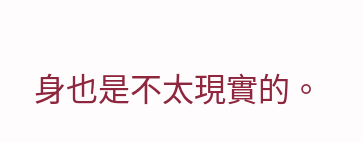身也是不太現實的。